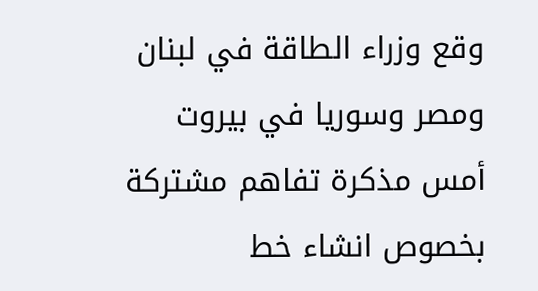وقع وزراء الطاقة في لبنان ومصر وسوريا في بيروت أمس مذكرة تفاهم مشتركة بخصوص انشاء خط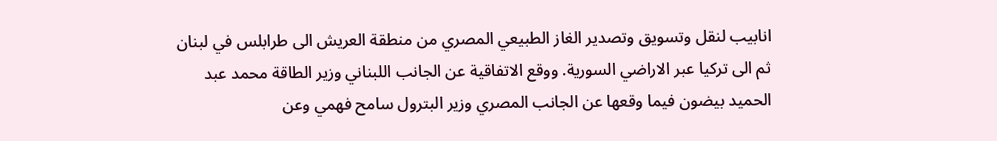انابيب لنقل وتسويق وتصدير الغاز الطبيعي المصري من منطقة العريش الى طرابلس في لبنان ثم الى تركيا عبر الاراضي السورية. ووقع الاتفاقية عن الجانب اللبناني وزير الطاقة محمد عبد الحميد بيضون فيما وقعها عن الجانب المصري وزير البترول سامح فهمي وعن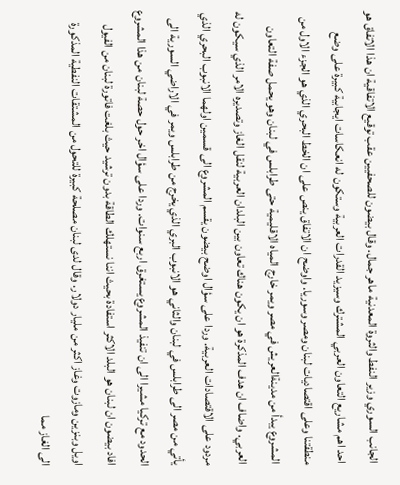الجانب السوري وزير النفط والثروة المعدنية ماهر جمال. وقال بيضون للصحفيين عقب توقيع الاتفاقية ان هذا الاتفاق هو احد اهم مشاريع التعاون العربي المشترك وسيزيد القدرات العربية وستكون له انعكاسات ايجابية كبيرة على وضع منطقتنا وعلى اقتصاديات لبنان ومصر وسوريا. واوضح ان الاتفاق ينص على ان الخط البحري الذي هو الجزء الاول من المشروع يبدأ من مدينةالعريش في مصر ويمر خارج المياه الاقليمية حتى طرابلس في لبنان وهو يحمل صفة التعاون العربي. واضاف ان هدف المذكرة هو ان يكون هناك تعاون بين البلدان العربية لنقل الغاز وتصديره الامر الذي سيكون له مردود على الاقتصادات العربية. وردا على سؤال اوضح بيضون يقسم المشروع الى قسمين اولهما الانبوب البحري الذي يأتي من مصر الى طرابلس في لبنان والثاني هو الانبوب البري الذي يخرج من طرابلس ويمر في الاراضي السورية الى الحدود مع تركيا مشيرا الى ان تنفيذ المشروع يستغرق اربع سنوات. وردا على سؤال اخر حول حصة لبنان من هذا المشروع افاد بيضون ان لبنان هو البلد الاكثر استفادة بحيث اننا نستهلك الطاقة بدون ترشيد حيث بلغت فاتورة لبنان من الفيول اويل وبنزين ومازوت وغاز اكثر من مليار دولار. وقال لدى لبنان مصلحة كبيرة للتحول من المشتقات النفطية المذكورة الى الغاز مما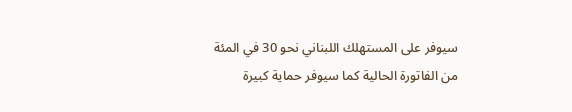سيوفر على المستهلك اللبناني نحو 30 في المئة من الفاتورة الحالية كما سيوفر حماية كبيرة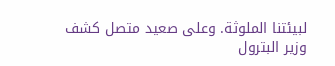لبيئتنا الملوثة. وعلى صعيد متصل كشف وزير البترول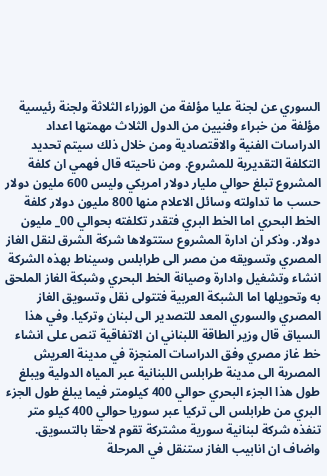السوري عن لجنة عليا مؤلفة من الوزراء الثلاثة ولجنة رئيسية مؤلفة من خبراء وفنيين من الدول الثلاث مهمتها اعداد الدراسات الفنية والاقتصادية ومن خلال ذلك سيتم تحديد التكلفة التقديرية للمشروع. ومن ناحيته قال فهمي ان كلفة المشروع تبلغ حوالي مليار دولار امريكي وليس 600 مليون دولار حسب ما تداولته وسائل الاعلام منها 800 مليون دولار كلفة الخط البحري اما الخط البري فتقدر تكلفته بحوالي 00_ مليون دولار. وذكر ان ادارة المشروع ستتولاها شركة الشرق لنقل الغاز المصري وتسويقه من مصر الى طرابلس وسيناط بهذه الشركة انشاء وتشغيل وادارة وصيانة الخط البحري وشبكة الغاز الملحق به وتحويلها اما الشبكة العربية فتتولى نقل وتسويق الغاز المصري والسوري المعد للتصدير الى لبنان وتركيا. وفي هذا السياق قال وزير الطاقة اللبناني ان الاتفاقية تنص على انشاء خط غاز مصري وفق الدراسات المنجزة في مدينة العريش المصرية الى مدينة طرابلس اللبنانية عبر المياه الدولية ويبلغ طول هذا الجزء البحري حوالي 400 كيلومتر فيما يبلغ طول الجزء البري من طرابلس الى تركيا عبر سوريا حوالي 400 كيلو متر تنفذه شركة لبنانية سورية مشتركة تقوم لاحقا بالتسويق. واضاف ان انابيب الغاز ستنقل في المرحلة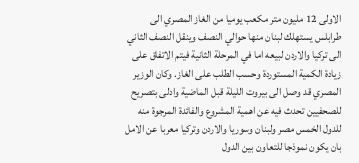الاولى 12 مليون متر مكعب يوميا من الغاز المصري الى طرابلس يستهلك لبنان منها حوالي النصف وينقل النصف الثاني الى تركيا والاردن لبيعه اما في المرحلة الثانية فيتم الاتفاق على زيادة الكمية المستوردة وحسب الطلب على الغاز. وكان الوزير المصري قد وصل الى بيروت الليلة قبل الماضية وادلى بتصريح للصحفيين تحدث فيه عن اهمية المشروع والفائدة المرجوة منه للدول الخمس مصر ولبنان وسوريا والاردن وتركيا معربا عن الامل بان يكون نموذجا للتعاون بين الدول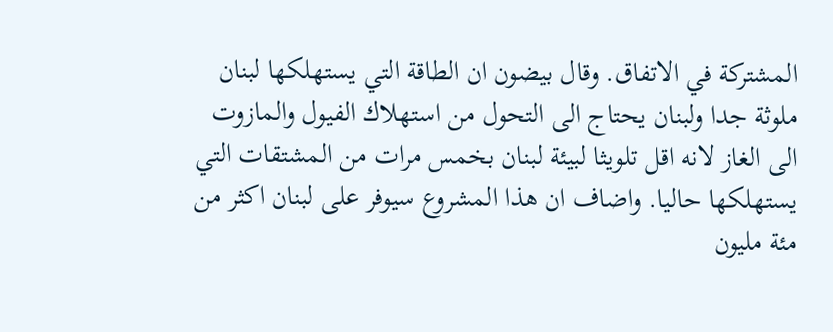المشتركة في الاتفاق. وقال بيضون ان الطاقة التي يستهلكها لبنان ملوثة جدا ولبنان يحتاج الى التحول من استهلاك الفيول والمازوت الى الغاز لانه اقل تلويثا لبيئة لبنان بخمس مرات من المشتقات التي يستهلكها حاليا. واضاف ان هذا المشروع سيوفر على لبنان اكثر من مئة مليون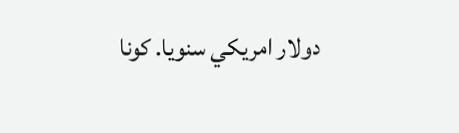دولار امريكي سنويا. كونا